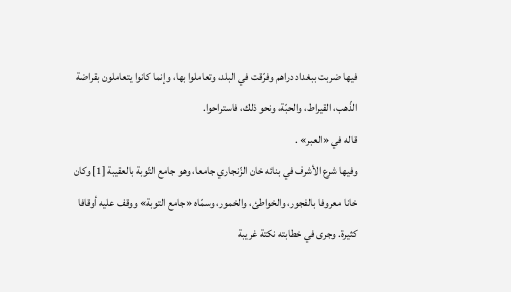فيها ضربت ببغداد دراهم وفرّقت في البلد، وتعاملوا بها، وإنما كانوا يتعاملون بقراضة الذّهب، القيراط، والحبّة، ونحو ذلك، فاستراحوا.
قاله في «العبر» .
وفيها شرع الأشرف في بنائه خان الزّنجاري جامعا، وهو جامع التّوبة بالعقيبة [1] وكان خانا معروفا بالفجور، والخواطئ، والخمور، وسمّاه «جامع التوبة» ووقف عليه أوقافا كثيرة. وجرى في خطابته نكتة غريبة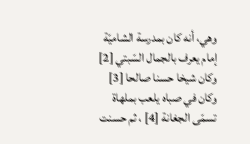وهي، أنه كان بمدرسة الشاميّة إمام يعرف بالجمال السّبتي [2] وكان شيخا حسنا صالحا [3] وكان في صباه يلعب بملهاة تسمّى الجغانة [4] ، ثم حسنت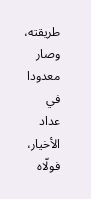طريقته، وصار معدودا في عداد الأخيار، فولّاه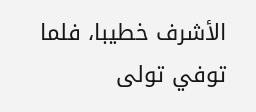الأشرف خطيبا، فلما توفي تولى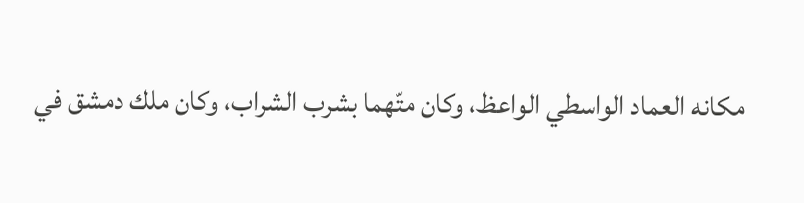مكانه العماد الواسطي الواعظ، وكان متّهما بشرب الشراب، وكان ملك دمشق في